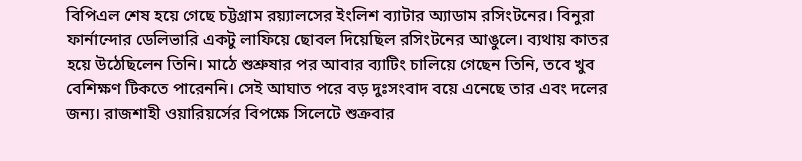বিপিএল শেষ হয়ে গেছে চট্টগ্রাম রয়্যালসের ইংলিশ ব্যাটার অ্যাডাম রসিংটনের। বিনুরা ফার্নান্দোর ডেলিভারি একটু লাফিয়ে ছোবল দিয়েছিল রসিংটনের আঙুলে। ব্যথায় কাতর হয়ে উঠেছিলেন তিনি। মাঠে শুশ্রুষার পর আবার ব্যাটিং চালিয়ে গেছেন তিনি, তবে খুব বেশিক্ষণ টিকতে পারেননি। সেই আঘাত পরে বড় দুঃসংবাদ বয়ে এনেছে তার এবং দলের জন্য। রাজশাহী ওয়ারিয়র্সের বিপক্ষে সিলেটে শুক্রবার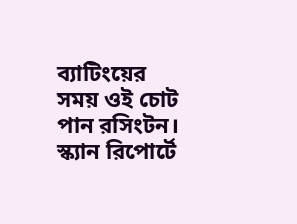ব্যাটিংয়ের সময় ওই চোট পান রসিংটন। স্ক্যান রিপোর্টে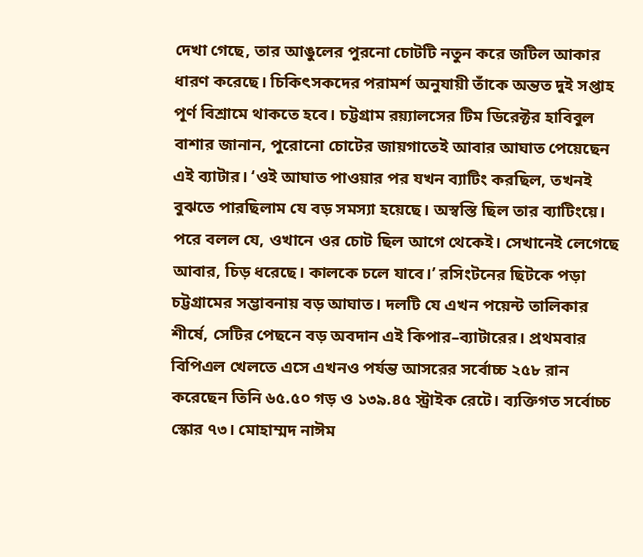দেখা গেছে, তার আঙুলের পুরনো চোটটি নতুন করে জটিল আকার ধারণ করেছে। চিকিৎসকদের পরামর্শ অনুযায়ী তাঁকে অন্তত দুই সপ্তাহ পূর্ণ বিশ্রামে থাকতে হবে। চট্টগ্রাম রয়্যালসের টিম ডিরেক্টর হাবিবুল বাশার জানান, পুরোনো চোটের জায়গাতেই আবার আঘাত পেয়েছেন এই ব্যাটার। ‘ওই আঘাত পাওয়ার পর যখন ব্যাটিং করছিল, তখনই বুঝতে পারছিলাম যে বড় সমস্যা হয়েছে। অস্বস্তি ছিল তার ব্যাটিংয়ে। পরে বলল যে, ওখানে ওর চোট ছিল আগে থেকেই। সেখানেই লেগেছে আবার, চিড় ধরেছে। কালকে চলে যাবে।’ রসিংটনের ছিটকে পড়া চট্টগ্রামের সম্ভাবনায় বড় আঘাত। দলটি যে এখন পয়েন্ট তালিকার শীর্ষে, সেটির পেছনে বড় অবদান এই কিপার–ব্যাটারের। প্রথমবার বিপিএল খেলতে এসে এখনও পর্যন্ত আসরের সর্বোচ্চ ২৫৮ রান করেছেন তিনি ৬৫.৫০ গড় ও ১৩৯.৪৫ স্ট্রাইক রেটে। ব্যক্তিগত সর্বোচ্চ স্কোর ৭৩। মোহাম্মদ নাঈম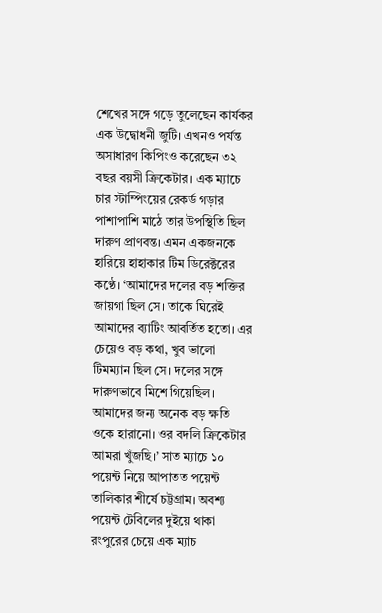শেখের সঙ্গে গড়ে তুলেছেন কার্যকর এক উদ্বোধনী জুটি। এখনও পর্যন্ত অসাধারণ কিপিংও করেছেন ৩২ বছর বয়সী ক্রিকেটার। এক ম্যাচে চার স্টাম্পিংয়ের রেকর্ড গড়ার পাশাপাশি মাঠে তার উপস্থিতি ছিল দারুণ প্রাণবন্ত। এমন একজনকে হারিয়ে হাহাকার টিম ডিরেক্টরের কণ্ঠে। ‘আমাদের দলের বড় শক্তির জায়গা ছিল সে। তাকে ঘিরেই আমাদের ব্যাটিং আবর্তিত হতো। এর চেয়েও বড় কথা, খুব ভালো টিমম্যান ছিল সে। দলের সঙ্গে দারুণভাবে মিশে গিয়েছিল। আমাদের জন্য অনেক বড় ক্ষতি ওকে হারানো। ওর বদলি ক্রিকেটার আমরা খুঁজছি।’ সাত ম্যাচে ১০ পয়েন্ট নিয়ে আপাতত পয়েন্ট তালিকার শীর্ষে চট্টগ্রাম। অবশ্য পয়েন্ট টেবিলের দুইয়ে থাকা রংপুরের চেয়ে এক ম্যাচ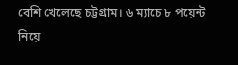বেশি খেলেছে চট্টগ্রাম। ৬ ম্যাচে ৮ পয়েন্ট নিয়ে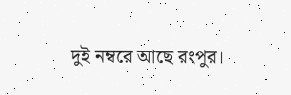দুই নম্বরে আছে রংপুর।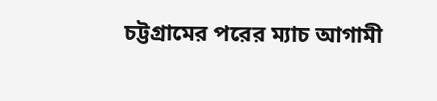চট্টগ্রামের পরের ম্যাচ আগামী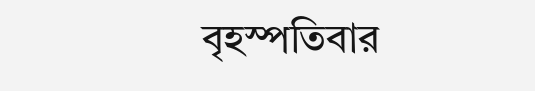বৃহস্পতিবার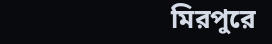মিরপুরে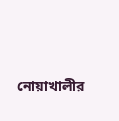নোয়াখালীর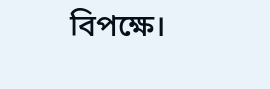বিপক্ষে।